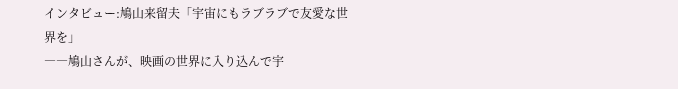インタビュー:鳩山来留夫「宇宙にもラブラブで友愛な世界を」
――鳩山さんが、映画の世界に入り込んで宇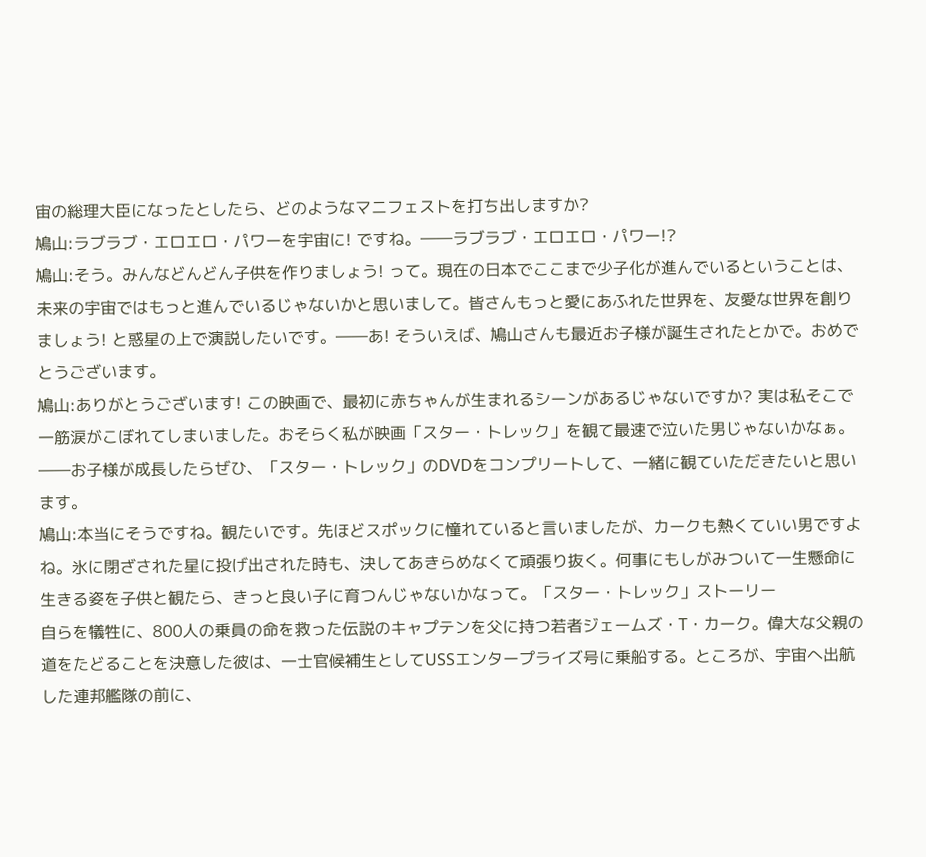宙の総理大臣になったとしたら、どのようなマニフェストを打ち出しますか?
鳩山:ラブラブ・エロエロ・パワーを宇宙に! ですね。――ラブラブ・エロエロ・パワー!?
鳩山:そう。みんなどんどん子供を作りましょう! って。現在の日本でここまで少子化が進んでいるということは、未来の宇宙ではもっと進んでいるじゃないかと思いまして。皆さんもっと愛にあふれた世界を、友愛な世界を創りましょう! と惑星の上で演説したいです。――あ! そういえば、鳩山さんも最近お子様が誕生されたとかで。おめでとうございます。
鳩山:ありがとうございます! この映画で、最初に赤ちゃんが生まれるシーンがあるじゃないですか? 実は私そこで一筋涙がこぼれてしまいました。おそらく私が映画「スター・トレック」を観て最速で泣いた男じゃないかなぁ。――お子様が成長したらぜひ、「スター・トレック」のDVDをコンプリートして、一緒に観ていただきたいと思います。
鳩山:本当にそうですね。観たいです。先ほどスポックに憧れていると言いましたが、カークも熱くていい男ですよね。氷に閉ざされた星に投げ出された時も、決してあきらめなくて頑張り抜く。何事にもしがみついて一生懸命に生きる姿を子供と観たら、きっと良い子に育つんじゃないかなって。「スター・トレック」ストーリー
自らを犠牲に、800人の乗員の命を救った伝説のキャプテンを父に持つ若者ジェームズ・T・カーク。偉大な父親の道をたどることを決意した彼は、一士官候補生としてUSSエンタープライズ号に乗船する。ところが、宇宙へ出航した連邦艦隊の前に、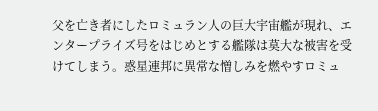父を亡き者にしたロミュラン人の巨大宇宙艦が現れ、エンタープライズ号をはじめとする艦隊は莫大な被害を受けてしまう。惑星連邦に異常な憎しみを燃やすロミュ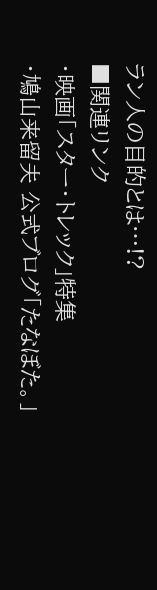ラン人の目的とは…!?
■関連リンク
・映画「スター・トレック」特集
・鳩山来留夫 公式ブログ「たなぼた。」